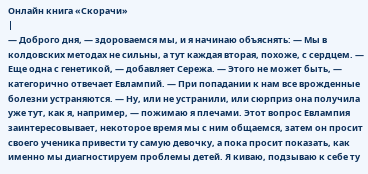Онлайн книга «Скорачи»
|
— Доброго дня, — здороваемся мы, и я начинаю объяснять: — Мы в колдовских методах не сильны, а тут каждая вторая, похоже, с сердцем. — Еще одна с генетикой, — добавляет Сережа. — Этого не может быть, — категорично отвечает Евлампий. — При попадании к нам все врожденные болезни устраняются. — Ну, или не устранили, или сюрприз она получила уже тут, как я, например, — пожимаю я плечами. Этот вопрос Евлампия заинтересовывает, некоторое время мы с ним общаемся, затем он просит своего ученика привести ту самую девочку, а пока просит показать, как именно мы диагностируем проблемы детей. Я киваю, подзываю к себе ту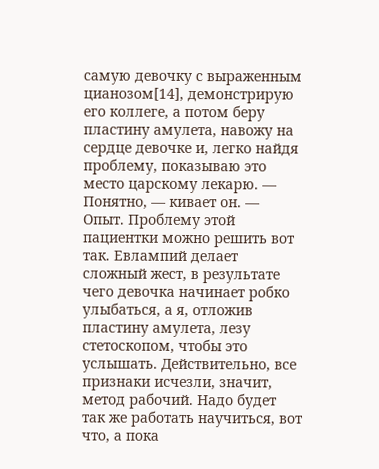самую девочку с выраженным цианозом[14], демонстрирую его коллеге, а потом беру пластину амулета, навожу на сердце девочке и, легко найдя проблему, показываю это место царскому лекарю. — Понятно, — кивает он. — Опыт. Проблему этой пациентки можно решить вот так. Евлампий делает сложный жест, в результате чего девочка начинает робко улыбаться, а я, отложив пластину амулета, лезу стетоскопом, чтобы это услышать. Действительно, все признаки исчезли, значит, метод рабочий. Надо будет так же работать научиться, вот что, а пока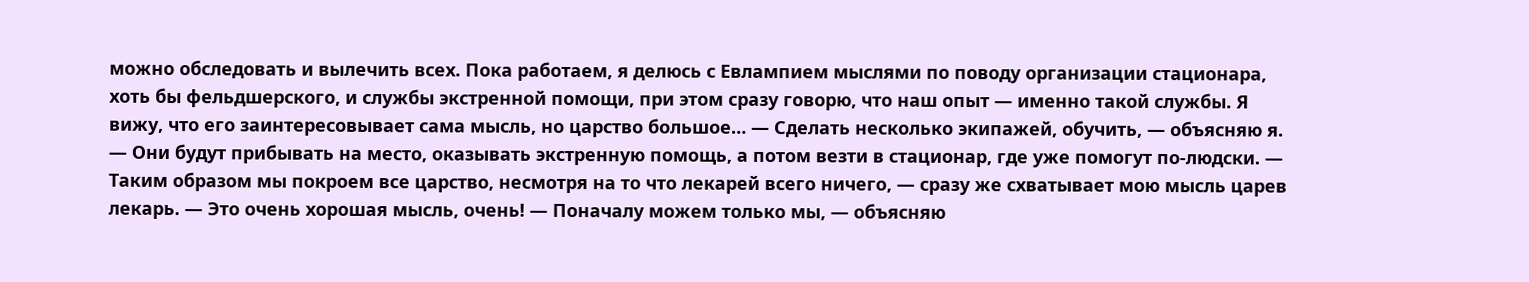можно обследовать и вылечить всех. Пока работаем, я делюсь с Евлампием мыслями по поводу организации стационара, хоть бы фельдшерского, и службы экстренной помощи, при этом сразу говорю, что наш опыт — именно такой службы. Я вижу, что его заинтересовывает сама мысль, но царство большое… — Сделать несколько экипажей, обучить, — объясняю я. — Они будут прибывать на место, оказывать экстренную помощь, а потом везти в стационар, где уже помогут по-людски. — Таким образом мы покроем все царство, несмотря на то что лекарей всего ничего, — сразу же схватывает мою мысль царев лекарь. — Это очень хорошая мысль, очень! — Поначалу можем только мы, — объясняю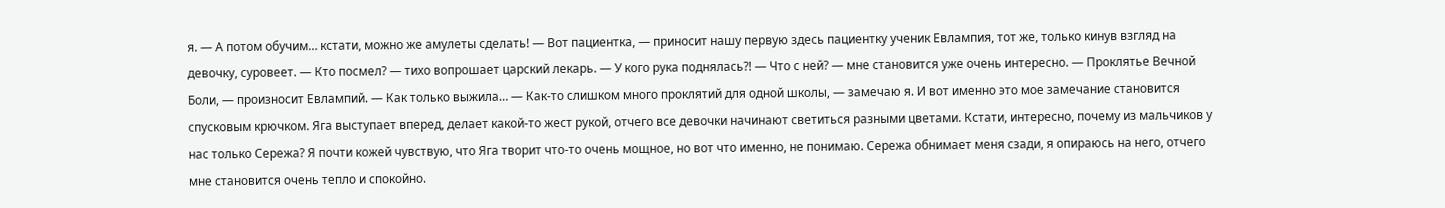я. — А потом обучим… кстати, можно же амулеты сделать! — Вот пациентка, — приносит нашу первую здесь пациентку ученик Евлампия, тот же, только кинув взгляд на девочку, суровеет. — Кто посмел? — тихо вопрошает царский лекарь. — У кого рука поднялась⁈ — Что с ней? — мне становится уже очень интересно. — Проклятье Вечной Боли, — произносит Евлампий. — Как только выжила… — Как-то слишком много проклятий для одной школы, — замечаю я. И вот именно это мое замечание становится спусковым крючком. Яга выступает вперед, делает какой-то жест рукой, отчего все девочки начинают светиться разными цветами. Кстати, интересно, почему из мальчиков у нас только Сережа? Я почти кожей чувствую, что Яга творит что-то очень мощное, но вот что именно, не понимаю. Сережа обнимает меня сзади, я опираюсь на него, отчего мне становится очень тепло и спокойно.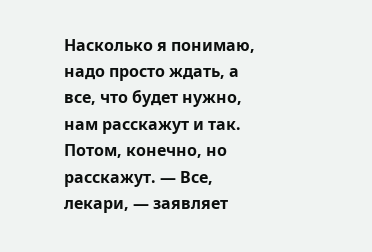Насколько я понимаю, надо просто ждать, а все, что будет нужно, нам расскажут и так. Потом, конечно, но расскажут. — Все, лекари, — заявляет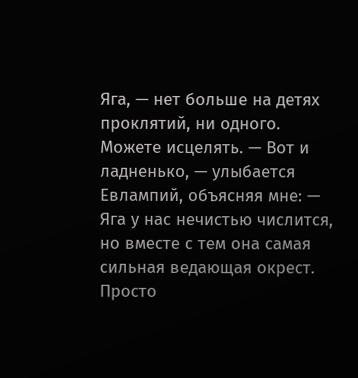Яга, — нет больше на детях проклятий, ни одного. Можете исцелять. — Вот и ладненько, — улыбается Евлампий, объясняя мне: — Яга у нас нечистью числится, но вместе с тем она самая сильная ведающая окрест. Просто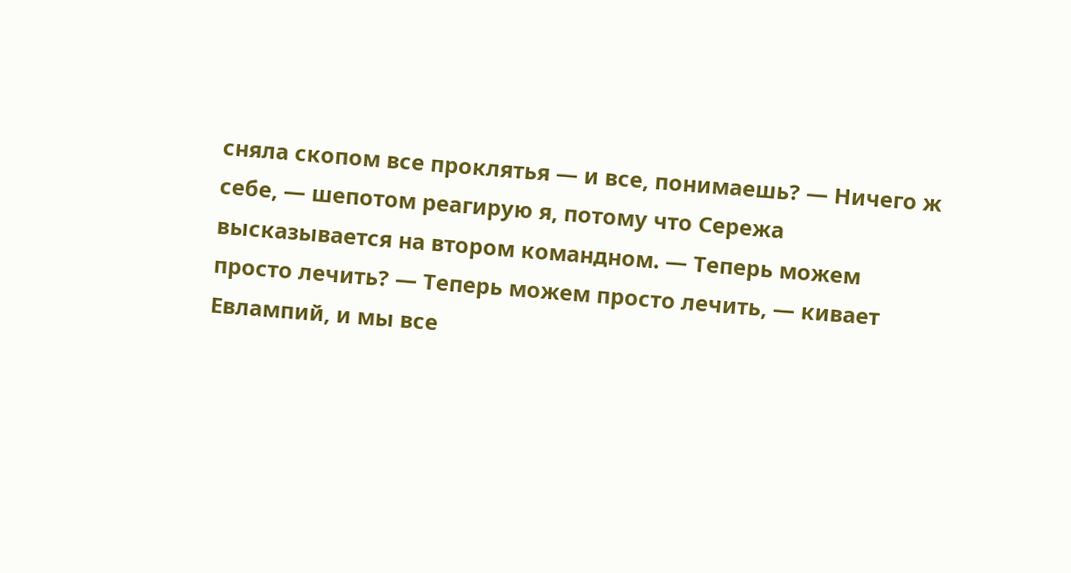сняла скопом все проклятья — и все, понимаешь? — Ничего ж себе, — шепотом реагирую я, потому что Сережа высказывается на втором командном. — Теперь можем просто лечить? — Теперь можем просто лечить, — кивает Евлампий, и мы все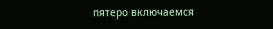пятеро включаемся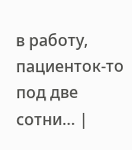в работу, пациенток-то под две сотни… |